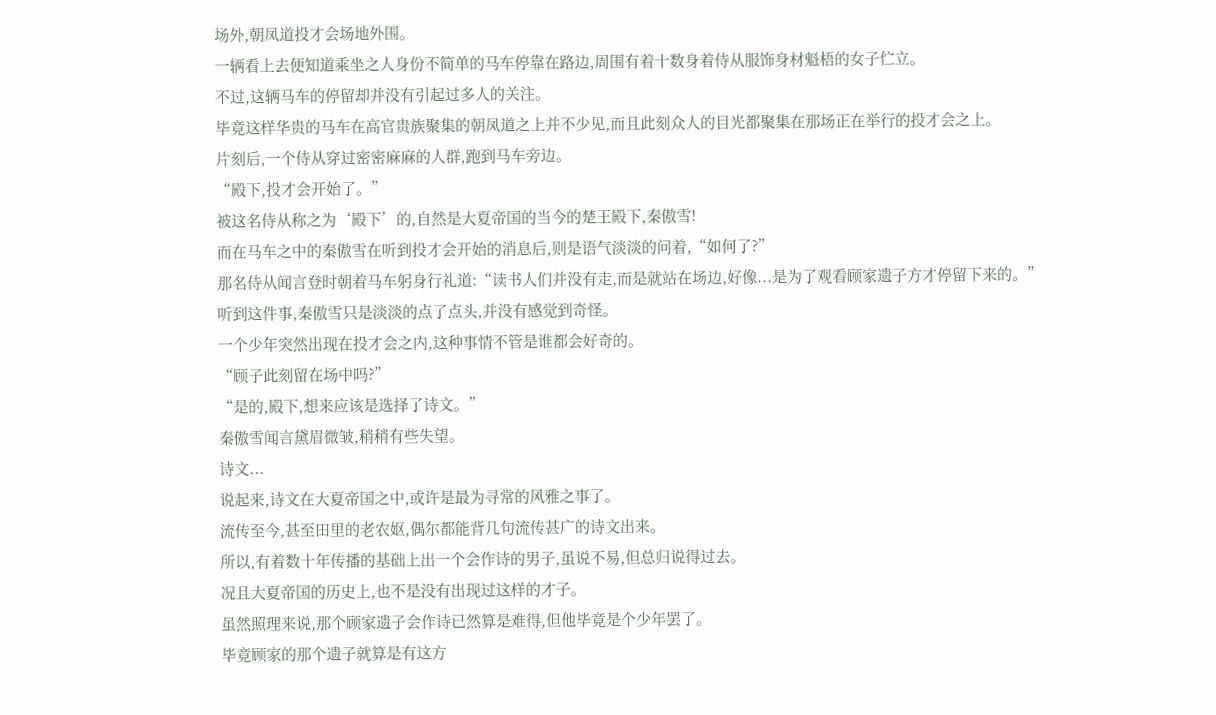场外,朝凤道投才会场地外围。
一辆看上去便知道乘坐之人身份不简单的马车停靠在路边,周围有着十数身着侍从服饰身材魁梧的女子伫立。
不过,这辆马车的停留却并没有引起过多人的关注。
毕竟这样华贵的马车在高官贵族聚集的朝凤道之上并不少见,而且此刻众人的目光都聚集在那场正在举行的投才会之上。
片刻后,一个侍从穿过密密麻麻的人群,跑到马车旁边。
“殿下,投才会开始了。”
被这名侍从称之为‘殿下’的,自然是大夏帝国的当今的楚王殿下,秦傲雪!
而在马车之中的秦傲雪在听到投才会开始的消息后,则是语气淡淡的问着,“如何了?”
那名侍从闻言登时朝着马车躬身行礼道:“读书人们并没有走,而是就站在场边,好像...是为了观看顾家遗子方才停留下来的。”
听到这件事,秦傲雪只是淡淡的点了点头,并没有感觉到奇怪。
一个少年突然出现在投才会之内,这种事情不管是谁都会好奇的。
“顾子此刻留在场中吗?”
“是的,殿下,想来应该是选择了诗文。”
秦傲雪闻言黛眉微皱,稍稍有些失望。
诗文...
说起来,诗文在大夏帝国之中,或许是最为寻常的风雅之事了。
流传至今,甚至田里的老农妪,偶尔都能背几句流传甚广的诗文出来。
所以,有着数十年传播的基础上出一个会作诗的男子,虽说不易,但总归说得过去。
况且大夏帝国的历史上,也不是没有出现过这样的才子。
虽然照理来说,那个顾家遗子会作诗已然算是难得,但他毕竟是个少年罢了。
毕竟顾家的那个遗子就算是有这方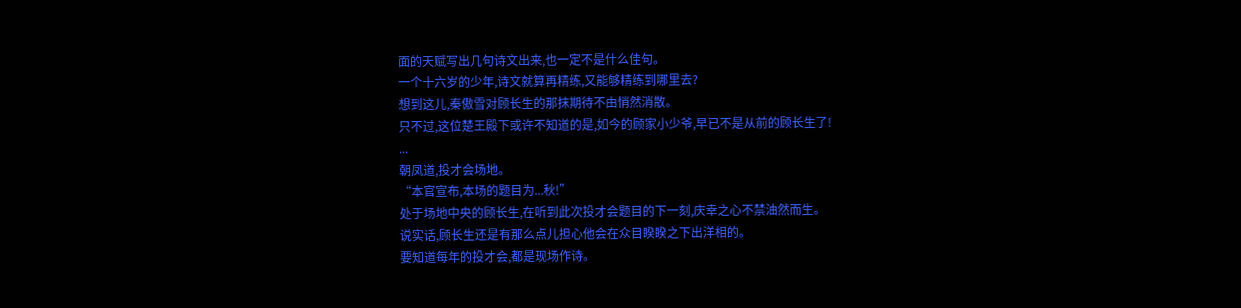面的天赋写出几句诗文出来,也一定不是什么佳句。
一个十六岁的少年,诗文就算再精练,又能够精练到哪里去?
想到这儿,秦傲雪对顾长生的那抹期待不由悄然消散。
只不过,这位楚王殿下或许不知道的是,如今的顾家小少爷,早已不是从前的顾长生了!
...
朝凤道,投才会场地。
“本官宣布,本场的题目为...秋!”
处于场地中央的顾长生,在听到此次投才会题目的下一刻,庆幸之心不禁油然而生。
说实话,顾长生还是有那么点儿担心他会在众目睽睽之下出洋相的。
要知道每年的投才会,都是现场作诗。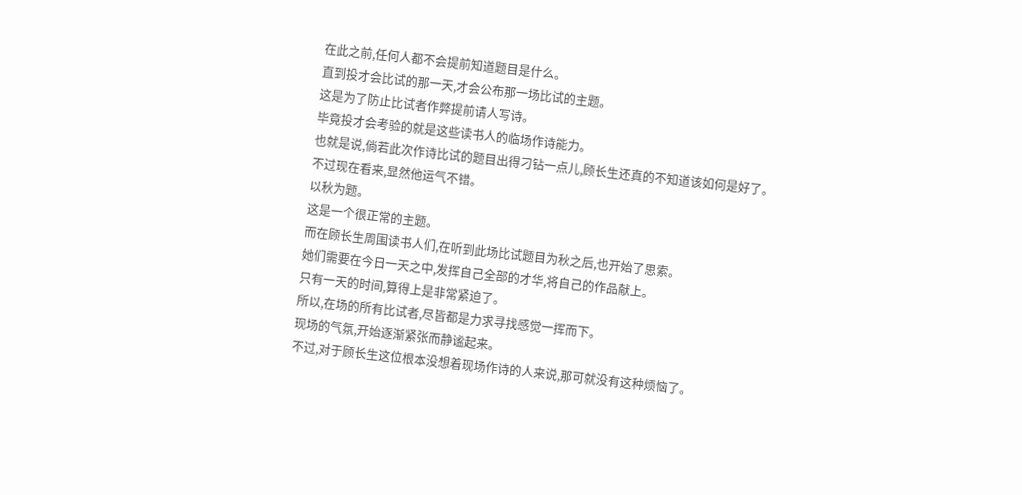在此之前,任何人都不会提前知道题目是什么。
直到投才会比试的那一天,才会公布那一场比试的主题。
这是为了防止比试者作弊提前请人写诗。
毕竟投才会考验的就是这些读书人的临场作诗能力。
也就是说,倘若此次作诗比试的题目出得刁钻一点儿,顾长生还真的不知道该如何是好了。
不过现在看来,显然他运气不错。
以秋为题。
这是一个很正常的主题。
而在顾长生周围读书人们,在听到此场比试题目为秋之后,也开始了思索。
她们需要在今日一天之中,发挥自己全部的才华,将自己的作品献上。
只有一天的时间,算得上是非常紧迫了。
所以,在场的所有比试者,尽皆都是力求寻找感觉一挥而下。
现场的气氛,开始逐渐紧张而静谧起来。
不过,对于顾长生这位根本没想着现场作诗的人来说,那可就没有这种烦恼了。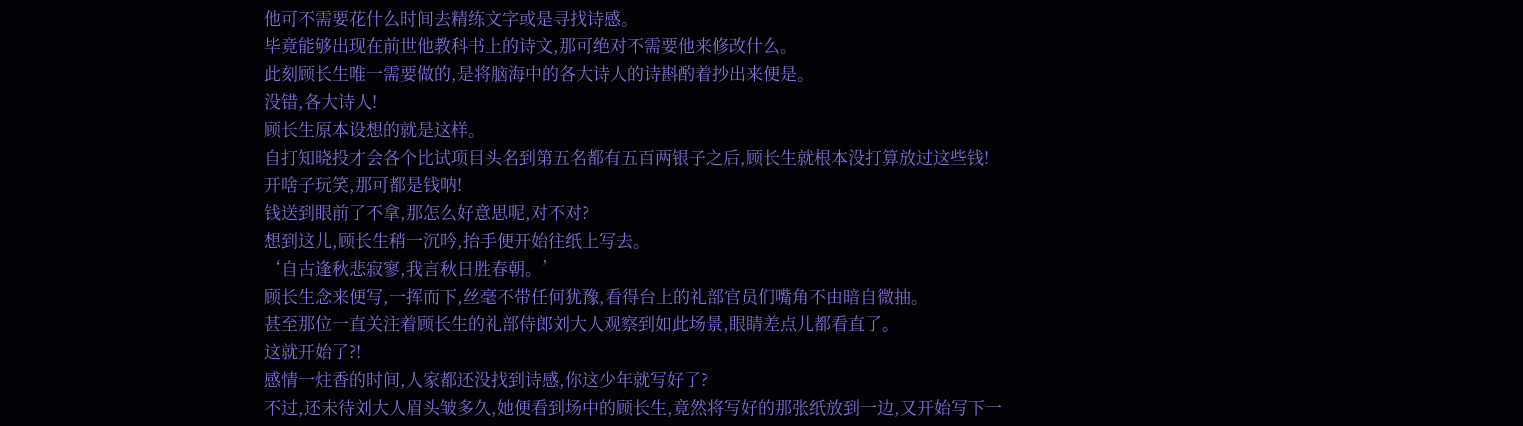他可不需要花什么时间去精练文字或是寻找诗感。
毕竟能够出现在前世他教科书上的诗文,那可绝对不需要他来修改什么。
此刻顾长生唯一需要做的,是将脑海中的各大诗人的诗斟酌着抄出来便是。
没错,各大诗人!
顾长生原本设想的就是这样。
自打知晓投才会各个比试项目头名到第五名都有五百两银子之后,顾长生就根本没打算放过这些钱!
开啥子玩笑,那可都是钱呐!
钱送到眼前了不拿,那怎么好意思呢,对不对?
想到这儿,顾长生稍一沉吟,抬手便开始往纸上写去。
‘自古逢秋悲寂寥,我言秋日胜春朝。’
顾长生念来便写,一挥而下,丝毫不带任何犹豫,看得台上的礼部官员们嘴角不由暗自微抽。
甚至那位一直关注着顾长生的礼部侍郎刘大人观察到如此场景,眼睛差点儿都看直了。
这就开始了?!
感情一炷香的时间,人家都还没找到诗感,你这少年就写好了?
不过,还未待刘大人眉头皱多久,她便看到场中的顾长生,竟然将写好的那张纸放到一边,又开始写下一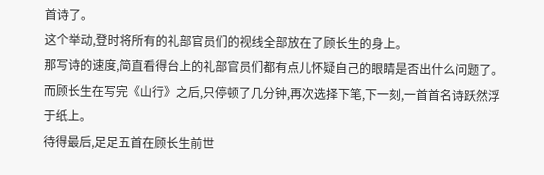首诗了。
这个举动,登时将所有的礼部官员们的视线全部放在了顾长生的身上。
那写诗的速度,简直看得台上的礼部官员们都有点儿怀疑自己的眼睛是否出什么问题了。
而顾长生在写完《山行》之后,只停顿了几分钟,再次选择下笔,下一刻,一首首名诗跃然浮于纸上。
待得最后,足足五首在顾长生前世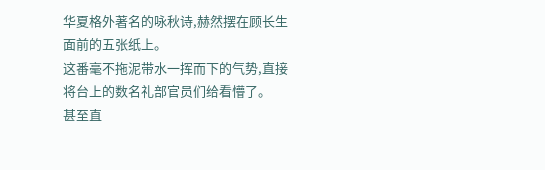华夏格外著名的咏秋诗,赫然摆在顾长生面前的五张纸上。
这番毫不拖泥带水一挥而下的气势,直接将台上的数名礼部官员们给看懵了。
甚至直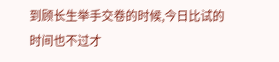到顾长生举手交卷的时候,今日比试的时间也不过才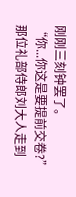刚刚三刻钟罢了。
“你...你这是要提前交卷?”
那位礼部侍郎刘大人走到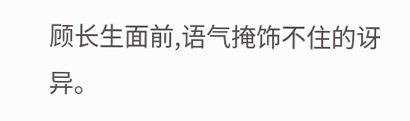顾长生面前,语气掩饰不住的讶异。